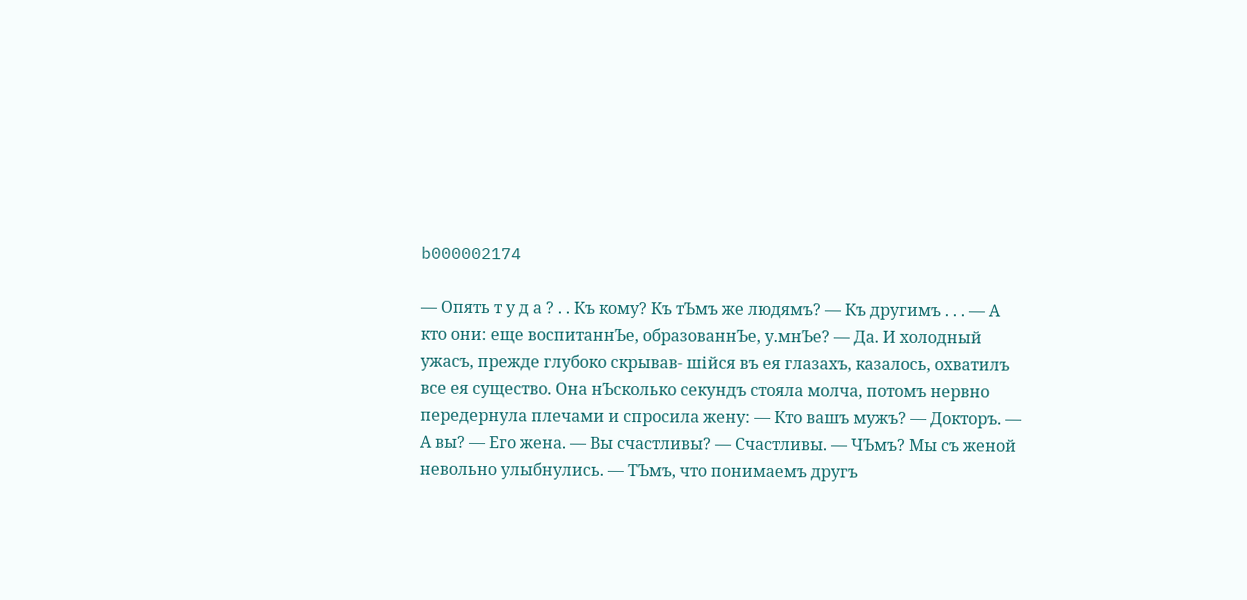b000002174

— Опять т у д а ? . . Къ кому? Къ тЪмъ же людямъ? — Къ другимъ . . . — А кто они: еще воспитаннЪе, образованнЪе, у.мнЪе? — Да. И холодный ужасъ, прежде глубоко скрывав- шійся въ ея глазахъ, казалось, охватилъ все ея существо. Она нЪсколько секундъ стояла молча, потомъ нервно передернула плечами и спросила жену: — Кто вашъ мужъ? — Докторъ. — А вы? — Его жена. — Вы счастливы? — Счастливы. — ЧЪмъ? Мы съ женой невольно улыбнулись. — ТЪмъ, что понимаемъ другъ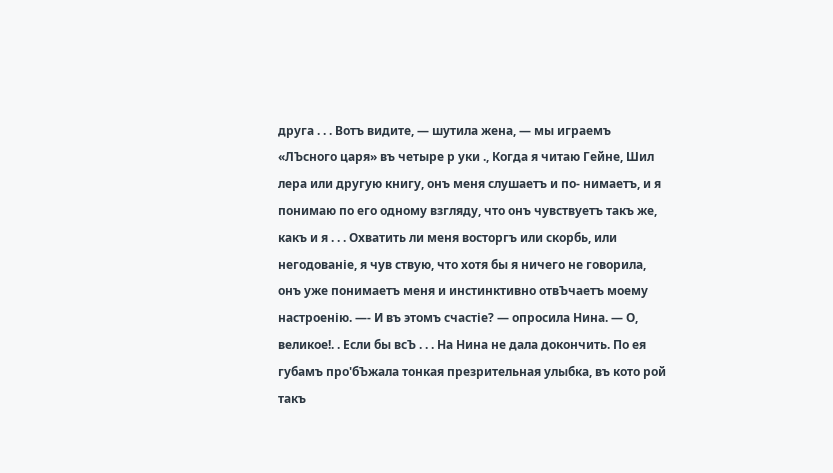друга . . . Вотъ видите, — шутила жена, — мы играемъ «ЛЪсного царя» въ четыре р уки ., Когда я читаю Гейне, Шил лера или другую книгу, онъ меня слушаетъ и по- нимаетъ, и я понимаю по его одному взгляду, что онъ чувствуетъ такъ же, какъ и я . . . Охватить ли меня восторгъ или скорбь, или негодованіе, я чув ствую, что хотя бы я ничего не говорила, онъ уже понимаетъ меня и инстинктивно отвЪчаетъ моему настроенію. —- И въ этомъ счастіе? — опросила Нина. — О, великое!. . Если бы всЪ . . . На Нина не дала докончить. По ея губамъ про'бЪжала тонкая презрительная улыбка, въ кото рой такъ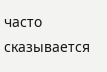часто сказывается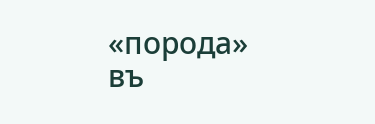«порода» въ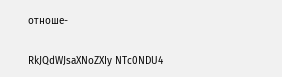отноше-

RkJQdWJsaXNoZXIy NTc0NDU4